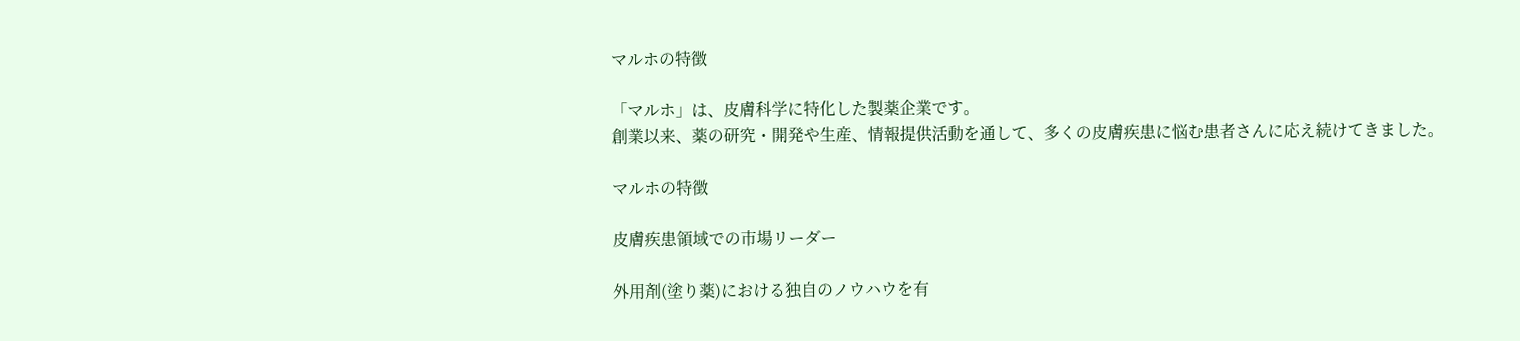マルホの特徴

「マルホ」は、皮膚科学に特化した製薬企業です。
創業以来、薬の研究・開発や生産、情報提供活動を通して、多くの皮膚疾患に悩む患者さんに応え続けてきました。

マルホの特徴

皮膚疾患領域での市場リーダー

外用剤(塗り薬)における独自のノウハウを有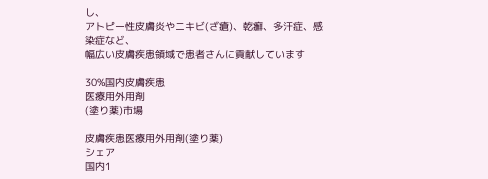し、
アトピー性皮膚炎やニキビ(ざ瘡)、乾癬、多汗症、感染症など、
幅広い皮膚疾患領域で患者さんに貢献しています

30%国内皮膚疾患
医療用外用剤
(塗り薬)市場

皮膚疾患医療用外用剤(塗り薬)
シェア
国内1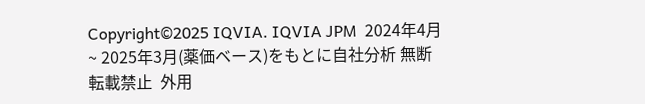Copyright©2025 IQVIA. IQVIA JPM  2024年4月~ 2025年3月(薬価ベース)をもとに自社分析 無断転載禁止  外用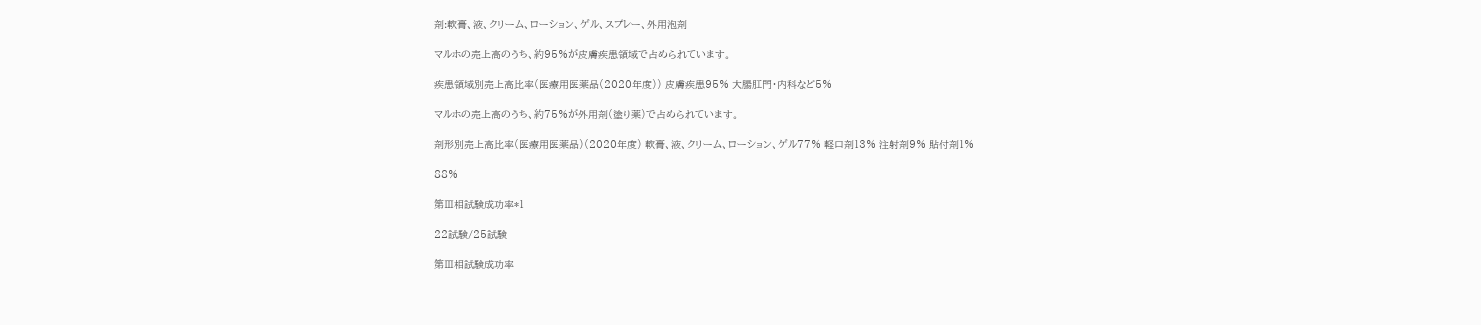剤:軟膏、液、クリーム、ローション、ゲル、スプレー、外用泡剤

マルホの売上高のうち、約95%が皮膚疾患領域で占められています。

疾患領域別売上高比率(医療用医薬品(2020年度)) 皮膚疾患95% 大腸肛門・内科など5%

マルホの売上高のうち、約75%が外用剤(塗り薬)で占められています。

剤形別売上高比率(医療用医薬品)(2020年度) 軟膏、液、クリーム、ローション、ゲル77% 軽口剤13% 注射剤9% 貼付剤1%

88%

第Ⅲ相試験成功率*1

22試験/25試験

第Ⅲ相試験成功率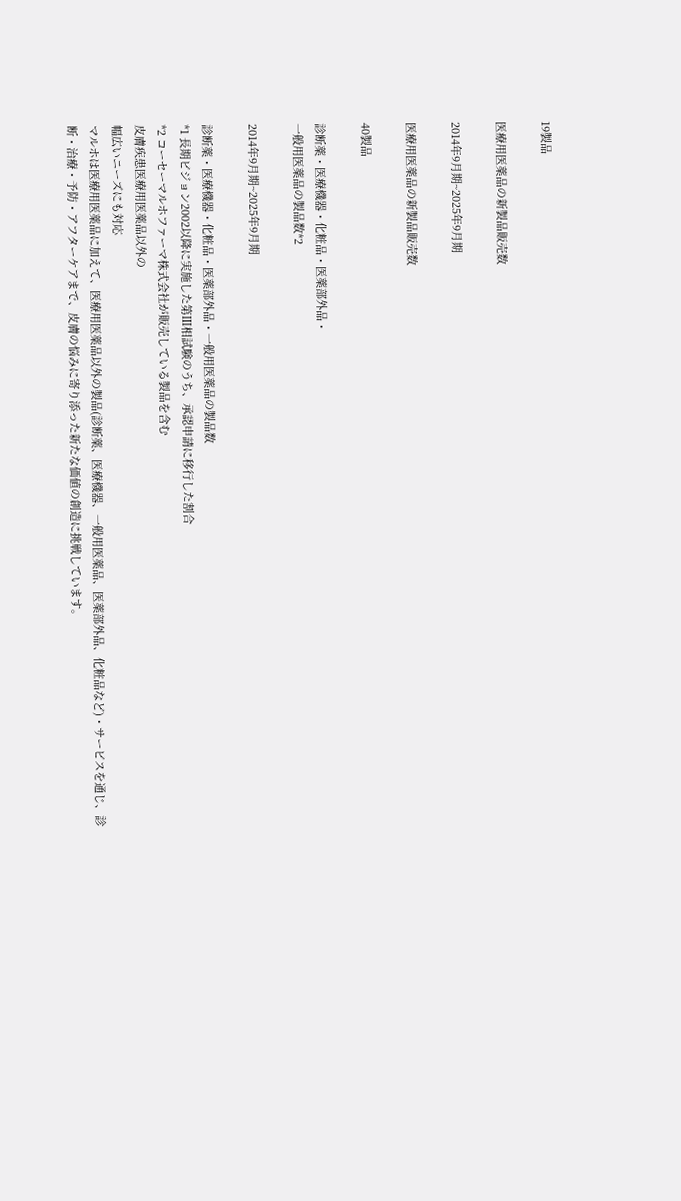19製品

医療用医薬品の新製品販売数

2014年9月期~2025年9月期

医療用医薬品の新製品販売数

40製品

診断薬・医療機器・化粧品・医薬部外品・
一般用医薬品の製品数*2

2014年9月期~2025年9月期

診断薬・医療機器・化粧品・医薬部外品・一般用医薬品の製品数
*1 長期ビジョン2002以降に実施した第Ⅲ相試験のうち、承認申請に移行した割合
*2 コーセーマルホファーマ株式会社が販売している製品を含む
皮膚疾患医療用医薬品以外の
幅広いニーズにも対応
マルホは医療用医薬品に加えて、医療用医薬品以外の製品(診断薬、医療機器、一般用医薬品、医薬部外品、化粧品など)・サービスを通じ、診断・治療・予防・アフターケアまで、皮膚の悩みに寄り添った新たな価値の創造に挑戦しています。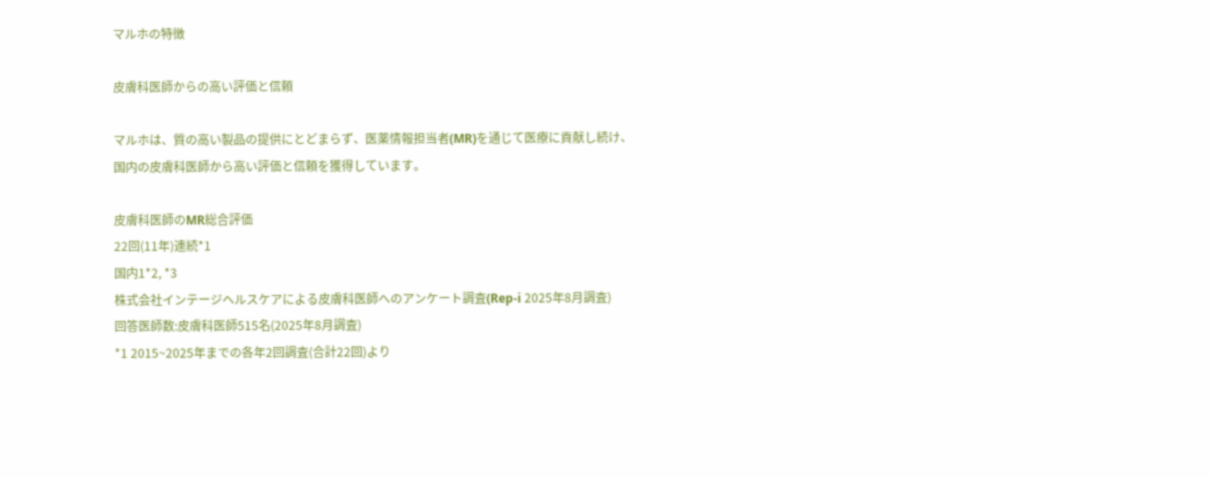マルホの特徴

皮膚科医師からの高い評価と信頼

マルホは、質の高い製品の提供にとどまらず、医薬情報担当者(MR)を通じて医療に貢献し続け、国内の皮膚科医師から高い評価と信頼を獲得しています。

皮膚科医師のMR総合評価
22回(11年)連続*1
国内1*2, *3
株式会社インテージヘルスケアによる皮膚科医師へのアンケート調査(Rep-i 2025年8月調査)
回答医師数:皮膚科医師515名(2025年8月調査)
*1 2015~2025年までの各年2回調査(合計22回)より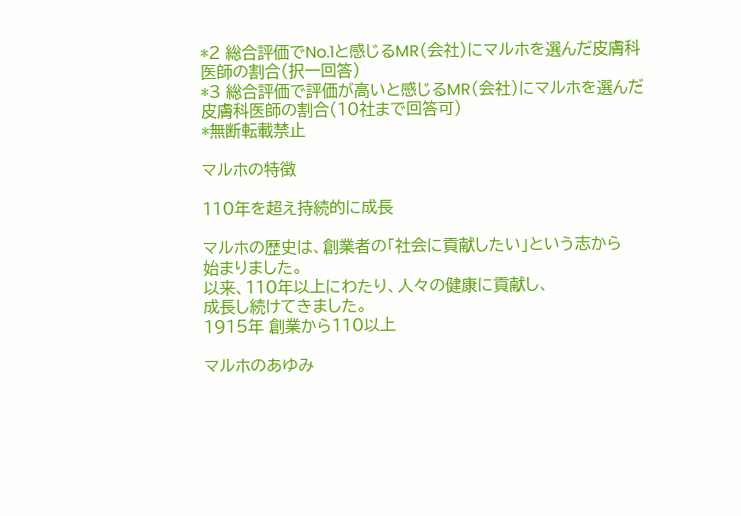*2 総合評価でNo.1と感じるMR(会社)にマルホを選んだ皮膚科医師の割合(択一回答)
*3 総合評価で評価が高いと感じるMR(会社)にマルホを選んだ皮膚科医師の割合(10社まで回答可)
*無断転載禁止

マルホの特徴

110年を超え持続的に成長

マルホの歴史は、創業者の「社会に貢献したい」という志から
始まりました。
以来、110年以上にわたり、人々の健康に貢献し、
成長し続けてきました。
1915年 創業から110以上

マルホのあゆみ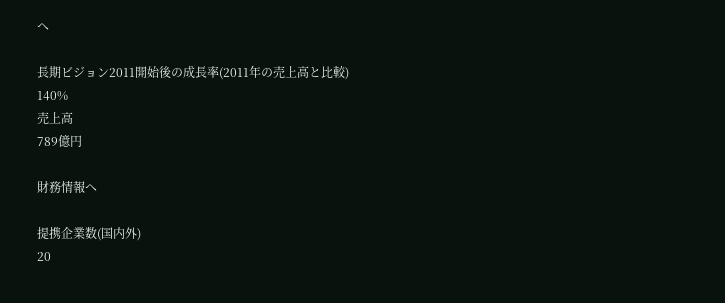へ

長期ビジョン2011開始後の成長率(2011年の売上高と比較)
140%
売上高
789億円

財務情報へ

提携企業数(国内外)
20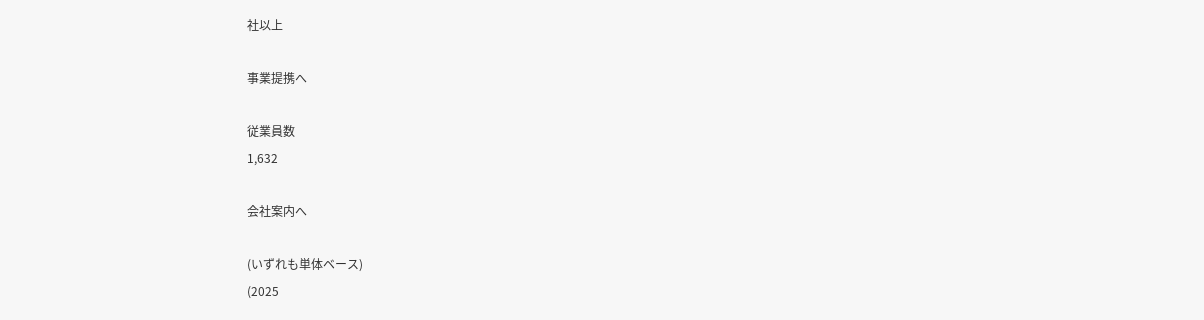社以上

事業提携へ

従業員数
1,632

会社案内へ

(いずれも単体ベース)
(2025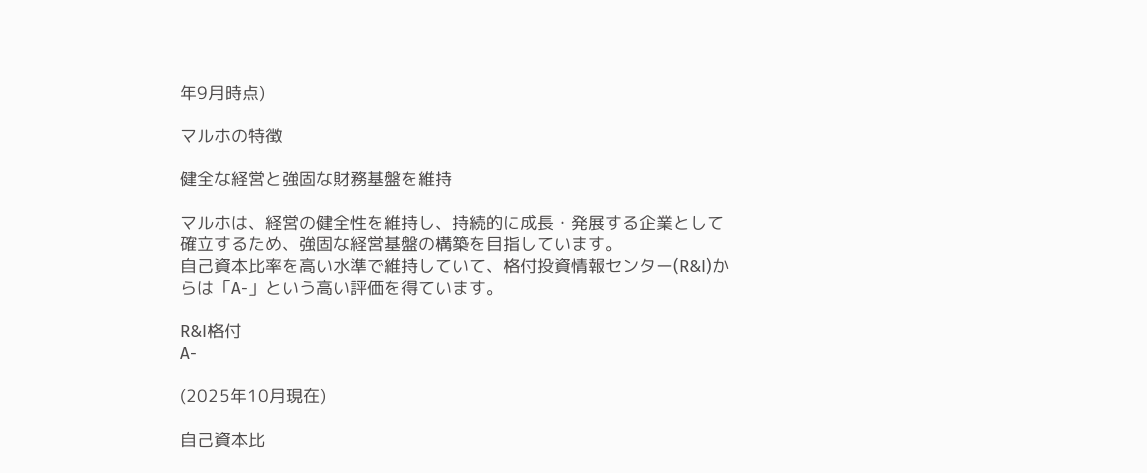年9月時点)

マルホの特徴

健全な経営と強固な財務基盤を維持

マルホは、経営の健全性を維持し、持続的に成長・発展する企業として確立するため、強固な経営基盤の構築を目指しています。
自己資本比率を高い水準で維持していて、格付投資情報センター(R&I)からは「A-」という高い評価を得ています。

R&I格付
A-

(2025年10月現在)

自己資本比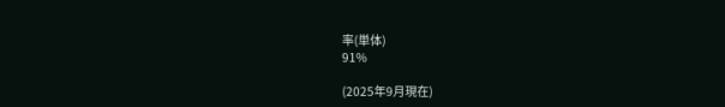率(単体)
91%

(2025年9月現在)